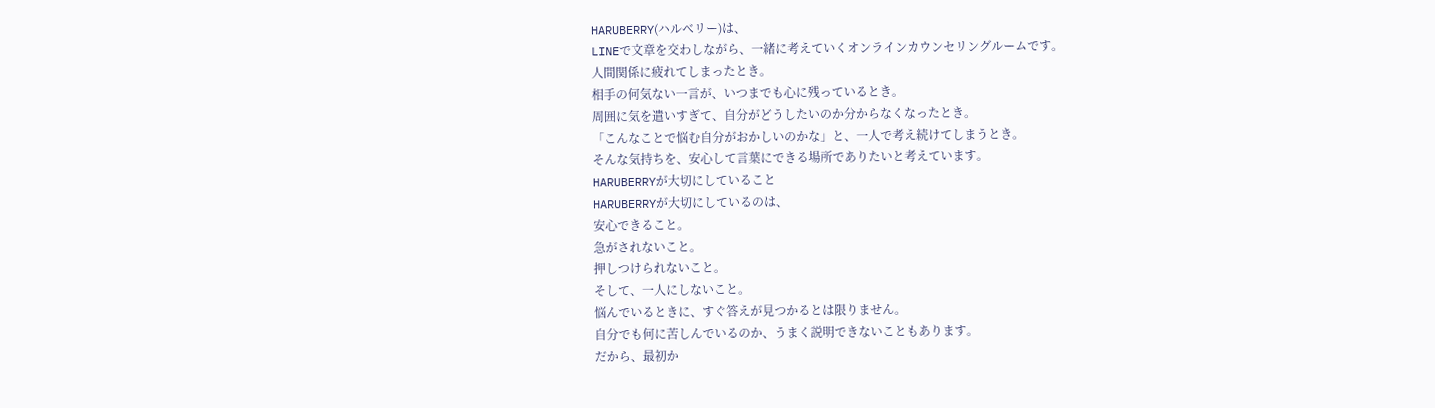HARUBERRY(ハルベリー)は、
LINEで文章を交わしながら、一緒に考えていくオンラインカウンセリングルームです。
人間関係に疲れてしまったとき。
相手の何気ない一言が、いつまでも心に残っているとき。
周囲に気を遣いすぎて、自分がどうしたいのか分からなくなったとき。
「こんなことで悩む自分がおかしいのかな」と、一人で考え続けてしまうとき。
そんな気持ちを、安心して言葉にできる場所でありたいと考えています。
HARUBERRYが大切にしていること
HARUBERRYが大切にしているのは、
安心できること。
急がされないこと。
押しつけられないこと。
そして、一人にしないこと。
悩んでいるときに、すぐ答えが見つかるとは限りません。
自分でも何に苦しんでいるのか、うまく説明できないこともあります。
だから、最初か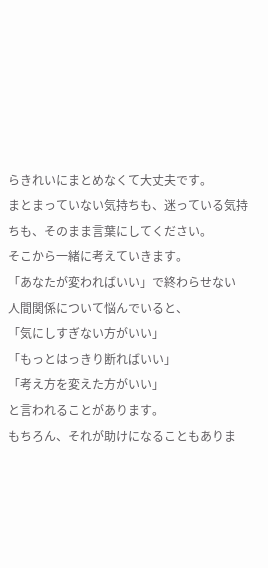らきれいにまとめなくて大丈夫です。
まとまっていない気持ちも、迷っている気持ちも、そのまま言葉にしてください。
そこから一緒に考えていきます。
「あなたが変わればいい」で終わらせない
人間関係について悩んでいると、
「気にしすぎない方がいい」
「もっとはっきり断ればいい」
「考え方を変えた方がいい」
と言われることがあります。
もちろん、それが助けになることもありま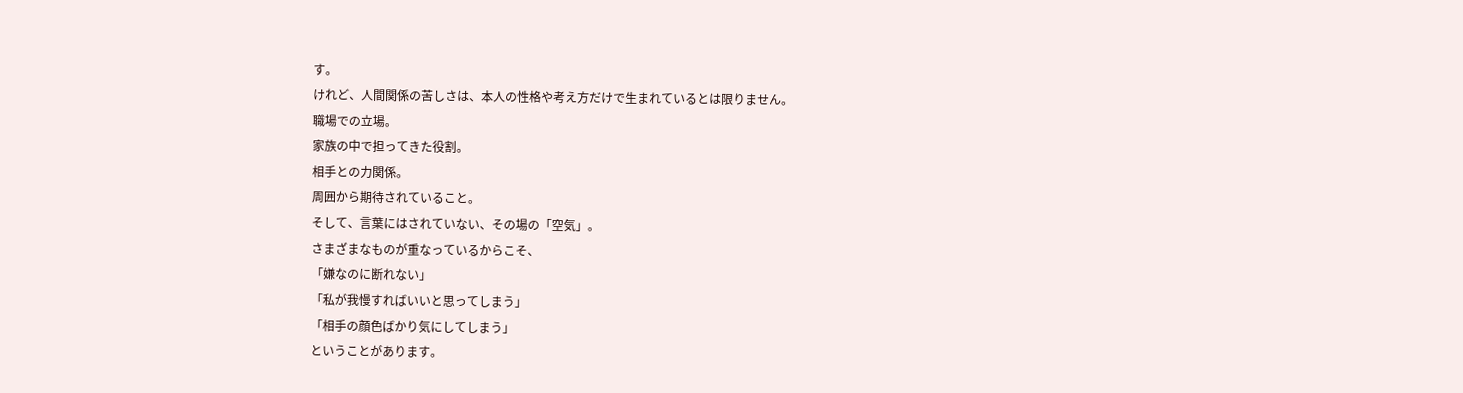す。
けれど、人間関係の苦しさは、本人の性格や考え方だけで生まれているとは限りません。
職場での立場。
家族の中で担ってきた役割。
相手との力関係。
周囲から期待されていること。
そして、言葉にはされていない、その場の「空気」。
さまざまなものが重なっているからこそ、
「嫌なのに断れない」
「私が我慢すればいいと思ってしまう」
「相手の顔色ばかり気にしてしまう」
ということがあります。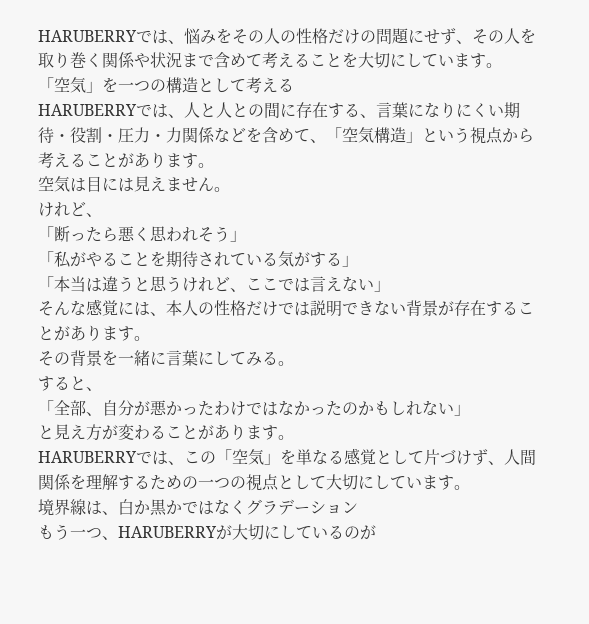HARUBERRYでは、悩みをその人の性格だけの問題にせず、その人を取り巻く関係や状況まで含めて考えることを大切にしています。
「空気」を一つの構造として考える
HARUBERRYでは、人と人との間に存在する、言葉になりにくい期待・役割・圧力・力関係などを含めて、「空気構造」という視点から考えることがあります。
空気は目には見えません。
けれど、
「断ったら悪く思われそう」
「私がやることを期待されている気がする」
「本当は違うと思うけれど、ここでは言えない」
そんな感覚には、本人の性格だけでは説明できない背景が存在することがあります。
その背景を一緒に言葉にしてみる。
すると、
「全部、自分が悪かったわけではなかったのかもしれない」
と見え方が変わることがあります。
HARUBERRYでは、この「空気」を単なる感覚として片づけず、人間関係を理解するための一つの視点として大切にしています。
境界線は、白か黒かではなくグラデーション
もう一つ、HARUBERRYが大切にしているのが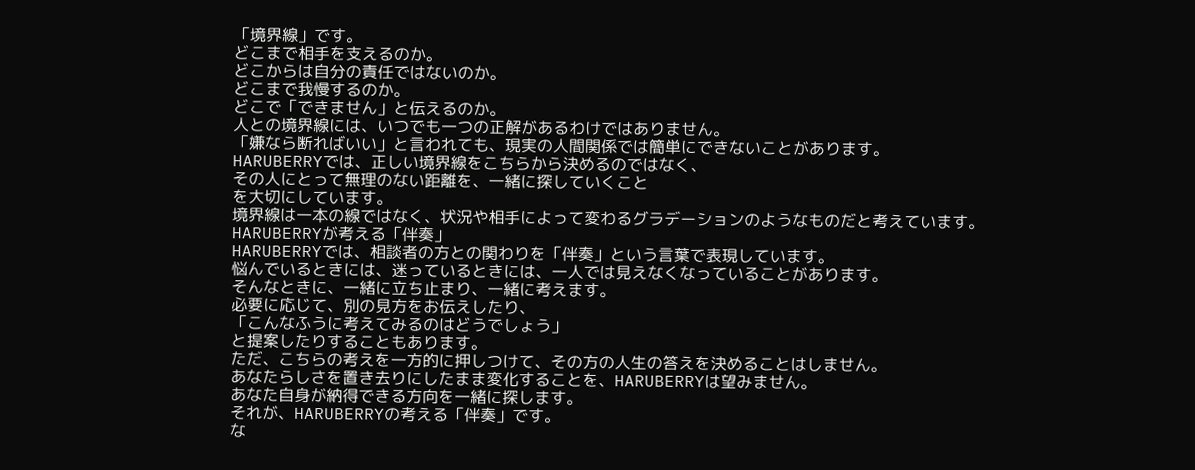「境界線」です。
どこまで相手を支えるのか。
どこからは自分の責任ではないのか。
どこまで我慢するのか。
どこで「できません」と伝えるのか。
人との境界線には、いつでも一つの正解があるわけではありません。
「嫌なら断ればいい」と言われても、現実の人間関係では簡単にできないことがあります。
HARUBERRYでは、正しい境界線をこちらから決めるのではなく、
その人にとって無理のない距離を、一緒に探していくこと
を大切にしています。
境界線は一本の線ではなく、状況や相手によって変わるグラデーションのようなものだと考えています。
HARUBERRYが考える「伴奏」
HARUBERRYでは、相談者の方との関わりを「伴奏」という言葉で表現しています。
悩んでいるときには、迷っているときには、一人では見えなくなっていることがあります。
そんなときに、一緒に立ち止まり、一緒に考えます。
必要に応じて、別の見方をお伝えしたり、
「こんなふうに考えてみるのはどうでしょう」
と提案したりすることもあります。
ただ、こちらの考えを一方的に押しつけて、その方の人生の答えを決めることはしません。
あなたらしさを置き去りにしたまま変化することを、HARUBERRYは望みません。
あなた自身が納得できる方向を一緒に探します。
それが、HARUBERRYの考える「伴奏」です。
な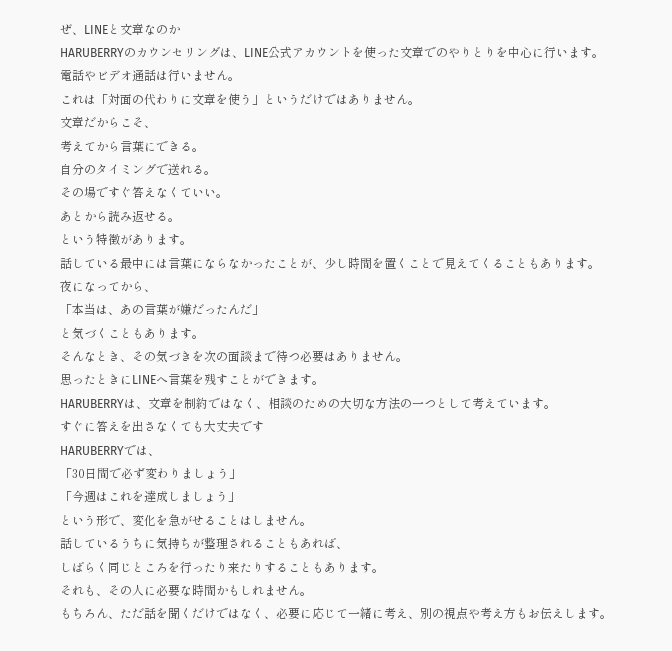ぜ、LINEと文章なのか
HARUBERRYのカウンセリングは、LINE公式アカウントを使った文章でのやりとりを中心に行います。
電話やビデオ通話は行いません。
これは「対面の代わりに文章を使う」というだけではありません。
文章だからこそ、
考えてから言葉にできる。
自分のタイミングで送れる。
その場ですぐ答えなくていい。
あとから読み返せる。
という特徴があります。
話している最中には言葉にならなかったことが、少し時間を置くことで見えてくることもあります。
夜になってから、
「本当は、あの言葉が嫌だったんだ」
と気づくこともあります。
そんなとき、その気づきを次の面談まで待つ必要はありません。
思ったときにLINEへ言葉を残すことができます。
HARUBERRYは、文章を制約ではなく、相談のための大切な方法の一つとして考えています。
すぐに答えを出さなくても大丈夫です
HARUBERRYでは、
「30日間で必ず変わりましょう」
「今週はこれを達成しましょう」
という形で、変化を急がせることはしません。
話しているうちに気持ちが整理されることもあれば、
しばらく同じところを行ったり来たりすることもあります。
それも、その人に必要な時間かもしれません。
もちろん、ただ話を聞くだけではなく、必要に応じて一緒に考え、別の視点や考え方もお伝えします。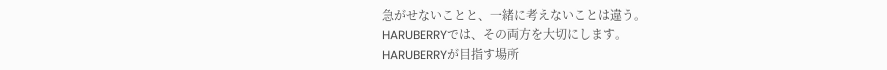急がせないことと、一緒に考えないことは違う。
HARUBERRYでは、その両方を大切にします。
HARUBERRYが目指す場所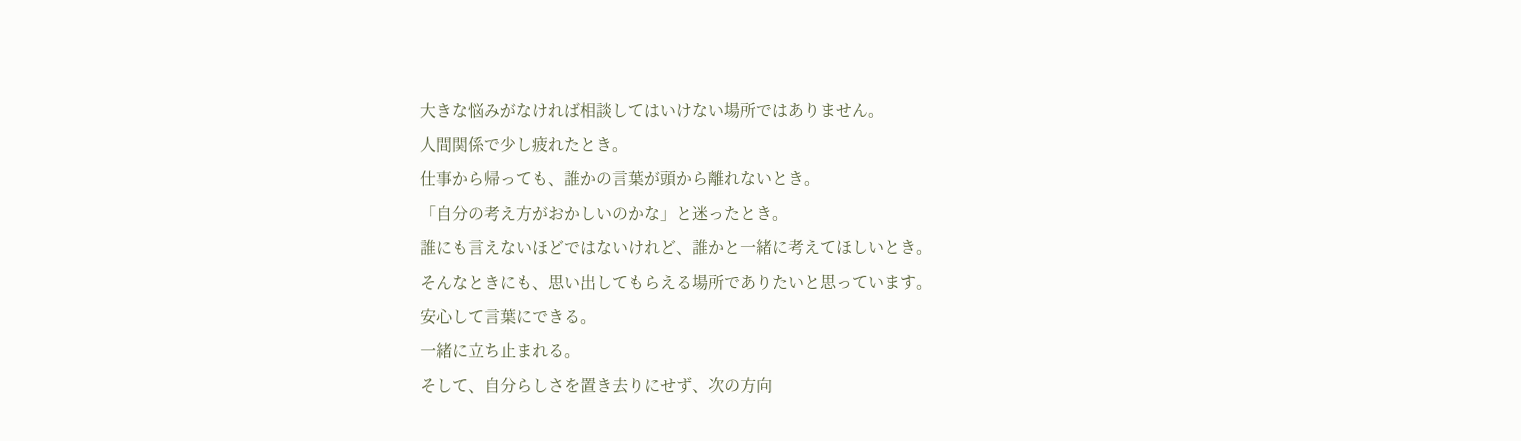大きな悩みがなければ相談してはいけない場所ではありません。
人間関係で少し疲れたとき。
仕事から帰っても、誰かの言葉が頭から離れないとき。
「自分の考え方がおかしいのかな」と迷ったとき。
誰にも言えないほどではないけれど、誰かと一緒に考えてほしいとき。
そんなときにも、思い出してもらえる場所でありたいと思っています。
安心して言葉にできる。
一緒に立ち止まれる。
そして、自分らしさを置き去りにせず、次の方向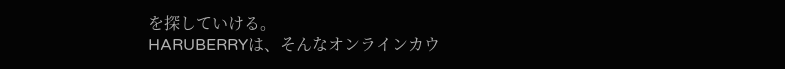を探していける。
HARUBERRYは、そんなオンラインカウ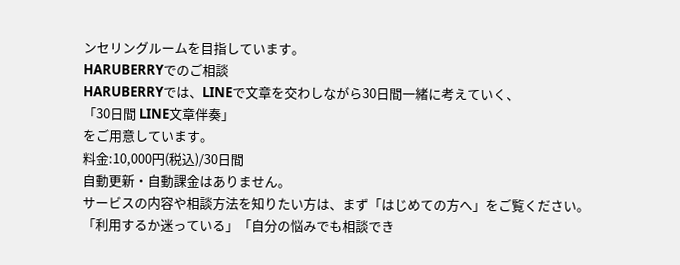ンセリングルームを目指しています。
HARUBERRYでのご相談
HARUBERRYでは、LINEで文章を交わしながら30日間一緒に考えていく、
「30日間 LINE文章伴奏」
をご用意しています。
料金:10,000円(税込)/30日間
自動更新・自動課金はありません。
サービスの内容や相談方法を知りたい方は、まず「はじめての方へ」をご覧ください。
「利用するか迷っている」「自分の悩みでも相談でき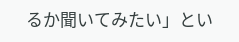るか聞いてみたい」とい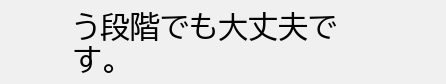う段階でも大丈夫です。